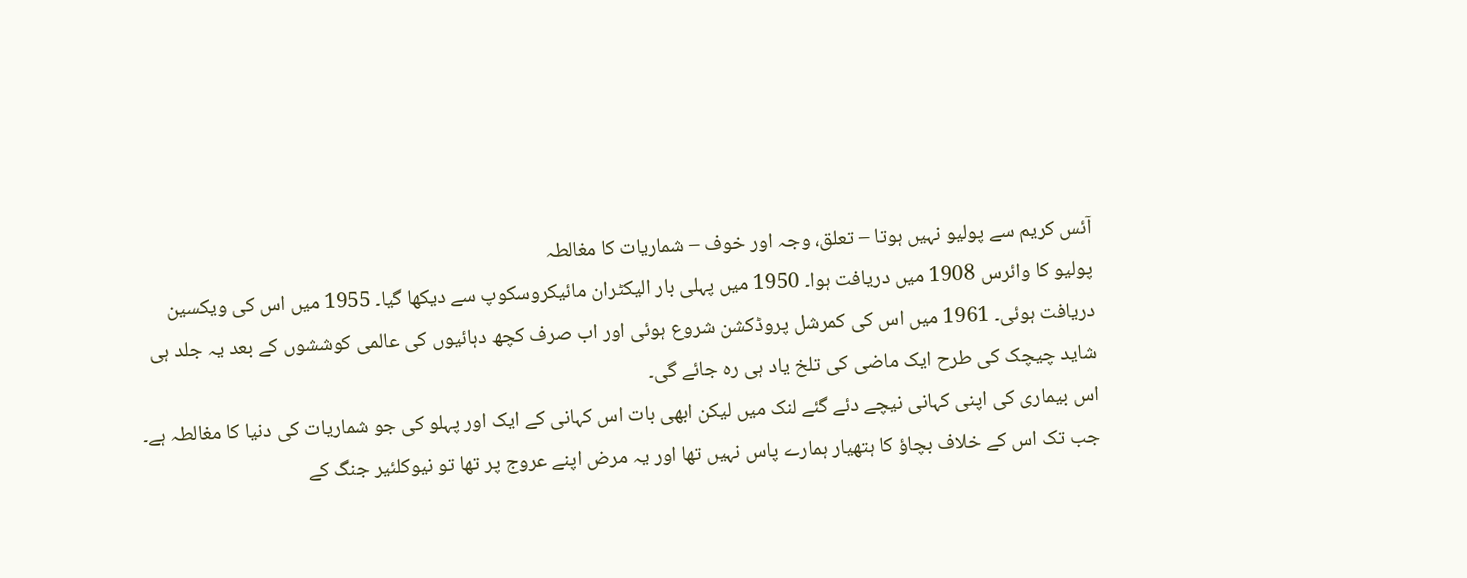آئس کریم سے پولیو نہیں ہوتا – تعلق، وجہ اور خوف – شماریات کا مغالطہ
پولیو کا وائرس 1908 میں دریافت ہوا۔ 1950 میں پہلی بار الیکٹران مائیکروسکوپ سے دیکھا گیا۔ 1955 میں اس کی ویکسین دریافت ہوئی۔ 1961 میں اس کی کمرشل پروڈکشن شروع ہوئی اور اب صرف کچھ دہائیوں کی عالمی کوششوں کے بعد یہ جلد ہی شاید چیچک کی طرح ایک ماضی کی تلخ یاد ہی رہ جائے گی۔
اس بیماری کی اپنی کہانی نیچے دئے گئے لنک میں لیکن ابھی بات اس کہانی کے ایک اور پہلو کی جو شماریات کی دنیا کا مغالطہ ہے۔
جب تک اس کے خلاف بچاؤ کا ہتھیار ہمارے پاس نہیں تھا اور یہ مرض اپنے عروج پر تھا تو نیوکلئیر جنگ کے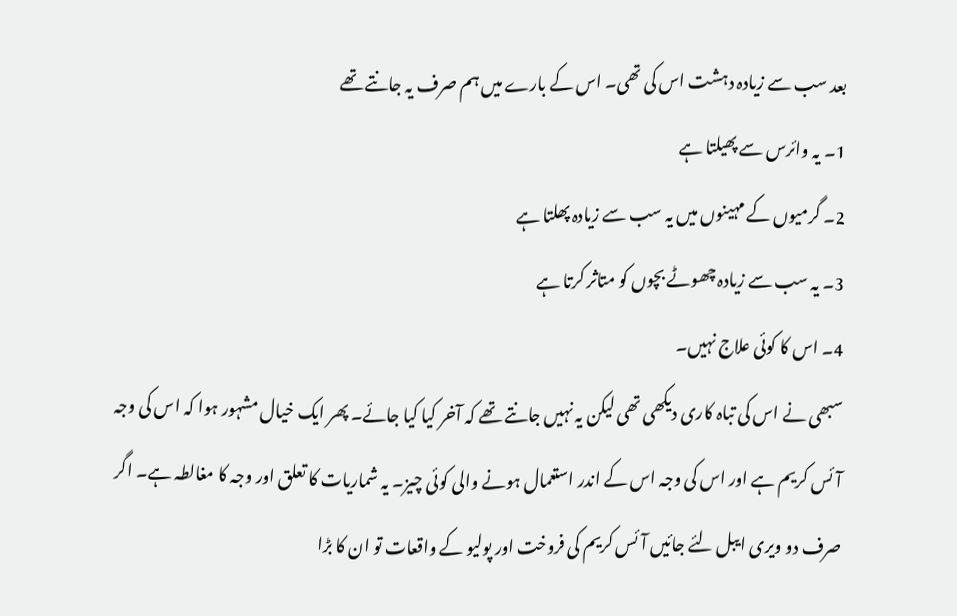بعد سب سے زیادہ دہشت اس کی تھی۔ اس کے بارے میں ہم صرف یہ جانتے تھے
1۔ یہ وائرس سے پھیلتا ہے
2۔ گرمیوں کے مہینوں میں یہ سب سے زیادہ پھلتا ہے
3۔ یہ سب سے زیادہ چھوٹے بچوں کو متاثر کرتا ہے
4۔ اس کا کوئی علاج نہیں۔
سبھی نے اس کی تباہ کاری دیکھی تھی لیکن یہ نہیں جانتے تھے کہ آخر کیا کیا جائے۔ پھر ایک خیال مشہور ہوا کہ اس کی وجہ آئس کریم ہے اور اس کی وجہ اس کے اندر استعمال ہونے والی کوئی چیز۔ یہ شماریات کا تعلق اور وجہ کا مغالطہ ہے۔ اگر صرف دو ویری ایبل لئے جائیں آئس کریم کی فروخت اور پولیو کے واقعات تو ان کا بڑا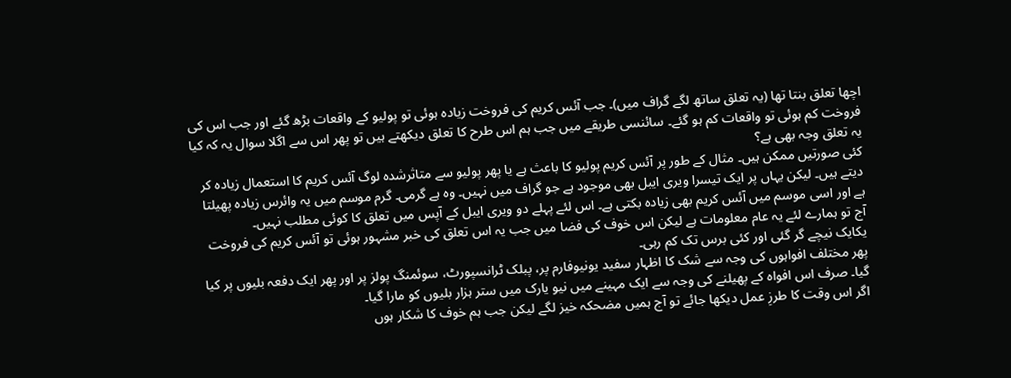اچھا تعلق بنتا تھا (یہ تعلق ساتھ لگے گراف میں)۔ جب آئس کریم کی فروخت زیادہ ہوئی تو پولیو کے واقعات بڑھ گئے اور جب اس کی فروخت کم ہوئی تو واقعات کم ہو گئے۔ سائنسی طریقے میں جب ہم اس طرح کا تعلق دیکھتے ہیں تو پھر اس سے اگلا سوال یہ کہ کیا یہ تعلق وجہ بھی ہے؟
کئی صورتیں ممکن ہیں۔ مثال کے طور پر آئس کریم پولیو کا باعث ہے یا پھر پولیو سے متاثرشدہ لوگ آئس کریم کا استعمال زیادہ کر دیتے ہیں۔ لیکن یہاں پر ایک تیسرا ویری ایبل بھی موجود ہے جو گراف میں نہیں۔ وہ ہے گرمی۔ گرم موسم میں یہ وائرس زیادہ پھیلتا ہے اور اسی موسم میں آئس کریم بھی زیادہ بکتی ہے۔ اس لئے پہلے دو ویری ایبل کے آپس میں تعلق کا کوئی مطلب نہیں۔
آج تو ہمارے لئے یہ عام معلومات ہے لیکن اس خوف کی فضا میں جب یہ اس تعلق کی خبر مشہور ہوئی تو آئس کریم کی فروخت یکایک نیچے گر گئی اور کئی برس تک کم رہی۔
پھر مختلف افواہوں کی وجہ سے شک کا اظہار سفید یونیوفارم پر، پبلک ٹرانسپورٹ، سوئمنگ پولز پر اور پھر ایک دفعہ بلیوں پر کیا گیا۔ صرف اس افواہ کے پھیلنے کی وجہ سے ایک مہینے میں نیو یارک میں ستر ہزار بلیوں کو مارا گیا۔
اگر اس وقت کا طرزِ عمل دیکھا جائے تو آج ہمیں مضحکہ خیز لگے لیکن جب ہم خوف کا شکار ہوں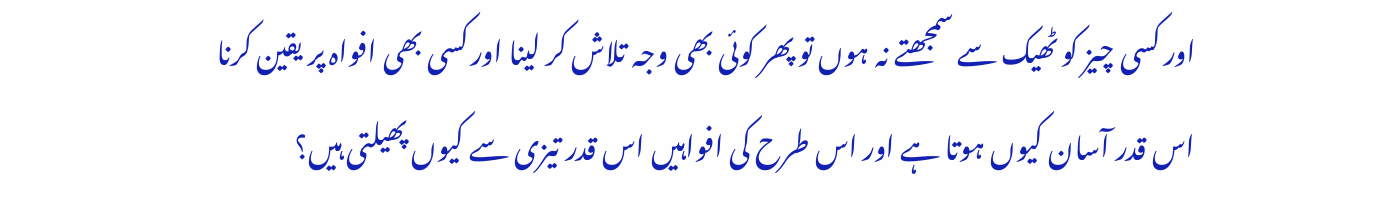اور کسی چیز کو ٹھیک سے سمجھتے نہ ہوں تو پھر کوئی بھی وجہ تلاش کر لینا اور کسی بھی افواہ پر یقین کرنا اس قدر آسان کیوں ہوتا ہے اور اس طرح کی افواہیں اس قدر تیزی سے کیوں پھیلتی ہیں؟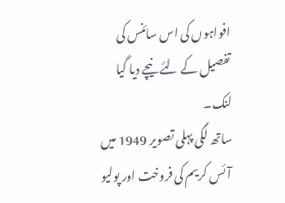افواہوں کی اس سائنس کی تفصیل کے لئے نیچے دیا گیا لنک۔
ساتھ لگی پہلی تصویر 1949 میں آئس کریم کی فروخت اور پولیو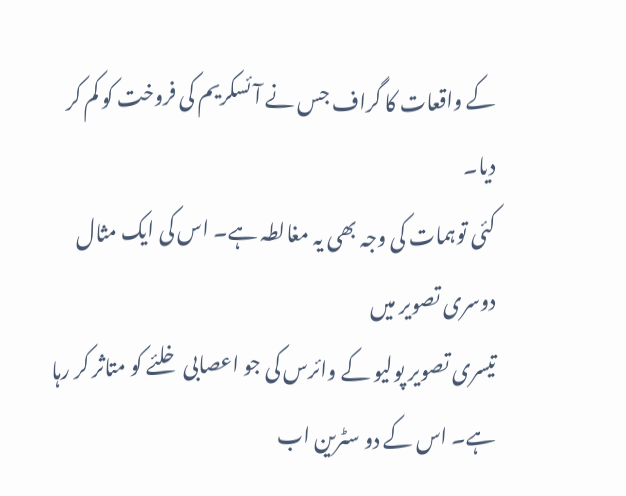کے واقعات کا گراف جس نے آئسکریم کی فروخت کو کم کر دیا۔
کئی توہمات کی وجہ بھی یہ مغالطہ ہے۔ اس کی ایک مثال دوسری تصویر میں
تیسری تصویر پولیو کے وائرس کی جو اعصابی خلئے کو متاثر کر رہا ہے۔ اس کے دو سٹرین اب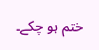ختم ہو چکے۔